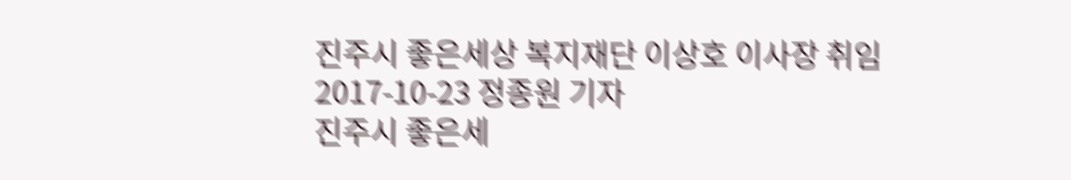진주시 좋은세상 복지재단 이상호 이사장 취임
2017-10-23 정종원 기자
진주시 좋은세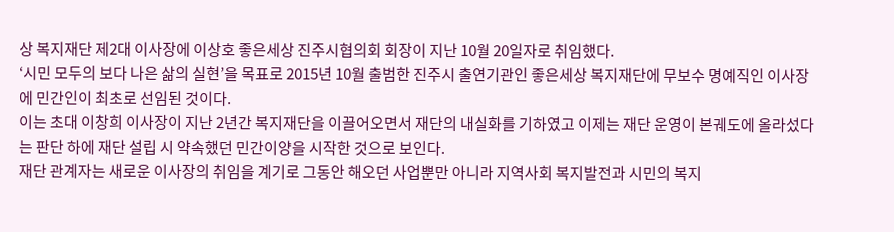상 복지재단 제2대 이사장에 이상호 좋은세상 진주시협의회 회장이 지난 10월 20일자로 취임했다.
‘시민 모두의 보다 나은 삶의 실현’을 목표로 2015년 10월 출범한 진주시 출연기관인 좋은세상 복지재단에 무보수 명예직인 이사장에 민간인이 최초로 선임된 것이다.
이는 초대 이창희 이사장이 지난 2년간 복지재단을 이끌어오면서 재단의 내실화를 기하였고 이제는 재단 운영이 본궤도에 올라섰다는 판단 하에 재단 설립 시 약속했던 민간이양을 시작한 것으로 보인다.
재단 관계자는 새로운 이사장의 취임을 계기로 그동안 해오던 사업뿐만 아니라 지역사회 복지발전과 시민의 복지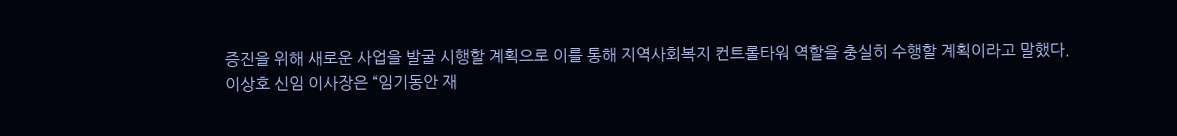증진을 위해 새로운 사업을 발굴 시행할 계획으로 이를 통해 지역사회복지 컨트롤타워 역할을 충실히 수행할 계획이라고 말했다.
이상호 신임 이사장은 “임기동안 재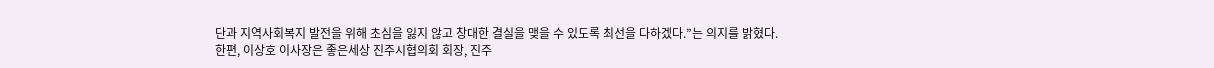단과 지역사회복지 발전을 위해 초심을 잃지 않고 창대한 결실을 맺을 수 있도록 최선을 다하겠다.”는 의지를 밝혔다.
한편, 이상호 이사장은 좋은세상 진주시협의회 회장, 진주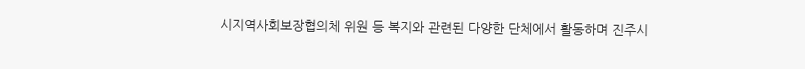시지역사회보장협의체 위원 등 복지와 관련된 다양한 단체에서 활동하며 진주시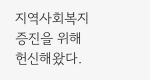지역사회복지증진을 위해 헌신해왔다.